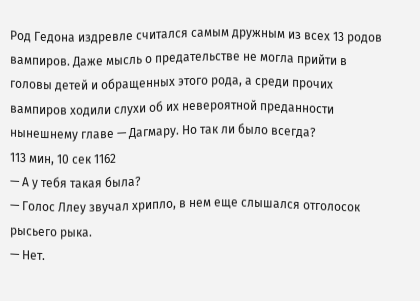Род Гедона издревле считался самым дружным из всех 13 родов вампиров. Даже мысль о предательстве не могла прийти в головы детей и обращенных этого рода, а среди прочих вампиров ходили слухи об их невероятной преданности нынешнему главе — Дагмару. Но так ли было всегда?
113 мин, 10 сек 1162
— А у тебя такая была?
— Голос Ллеу звучал хрипло, в нем еще слышался отголосок рысьего рыка.
— Нет.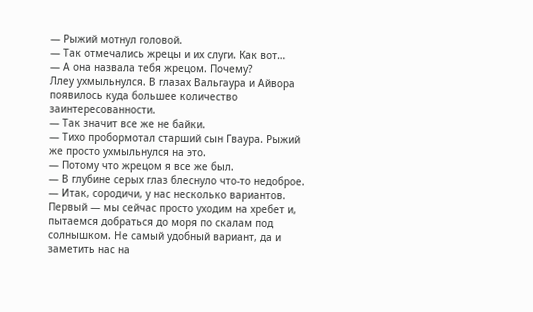— Рыжий мотнул головой.
— Так отмечались жрецы и их слуги. Как вот…
— А она назвала тебя жрецом. Почему?
Ллеу ухмыльнулся. В глазах Вальгаура и Айвора появилось куда большее количество заинтересованности.
— Так значит все же не байки.
— Тихо пробормотал старший сын Гваура. Рыжий же просто ухмыльнулся на это.
— Потому что жрецом я все же был.
— В глубине серых глаз блеснуло что-то недоброе.
— Итак, сородичи, у нас несколько вариантов. Первый — мы сейчас просто уходим на хребет и, пытаемся добраться до моря по скалам под солнышком. Не самый удобный вариант, да и заметить нас на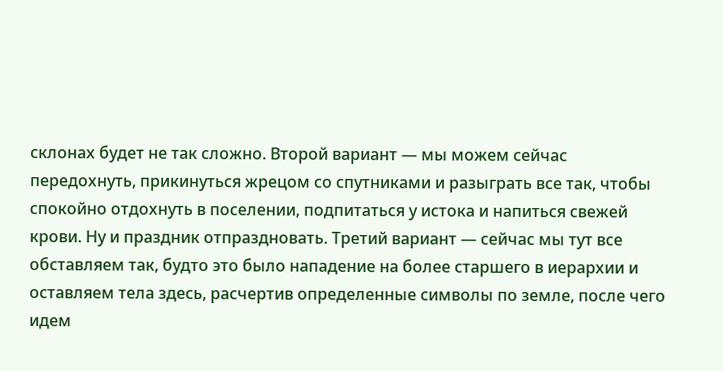склонах будет не так сложно. Второй вариант — мы можем сейчас передохнуть, прикинуться жрецом со спутниками и разыграть все так, чтобы спокойно отдохнуть в поселении, подпитаться у истока и напиться свежей крови. Ну и праздник отпраздновать. Третий вариант — сейчас мы тут все обставляем так, будто это было нападение на более старшего в иерархии и оставляем тела здесь, расчертив определенные символы по земле, после чего идем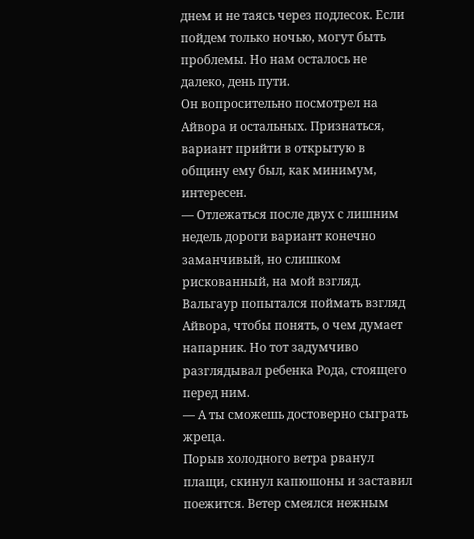днем и не таясь через подлесок. Если пойдем только ночью, могут быть проблемы. Но нам осталось не далеко, день пути.
Он вопросительно посмотрел на Айвора и остальных. Признаться, вариант прийти в открытую в общину ему был, как минимум, интересен.
— Отлежаться после двух с лишним недель дороги вариант конечно заманчивый, но слишком рискованный, на мой взгляд.
Вальгаур попытался поймать взгляд Айвора, чтобы понять, о чем думает напарник. Но тот задумчиво разглядывал ребенка Рода, стоящего перед ним.
— А ты сможешь достоверно сыграть жреца.
Порыв холодного ветра рванул плащи, скинул капюшоны и заставил поежится. Ветер смеялся нежным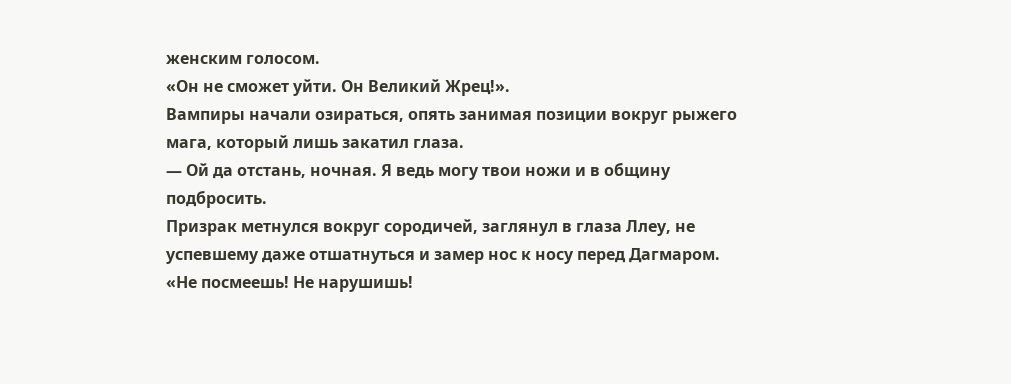женским голосом.
«Он не сможет уйти. Он Великий Жрец!».
Вампиры начали озираться, опять занимая позиции вокруг рыжего мага, который лишь закатил глаза.
— Ой да отстань, ночная. Я ведь могу твои ножи и в общину подбросить.
Призрак метнулся вокруг сородичей, заглянул в глаза Ллеу, не успевшему даже отшатнуться и замер нос к носу перед Дагмаром.
«Не посмеешь! Не нарушишь!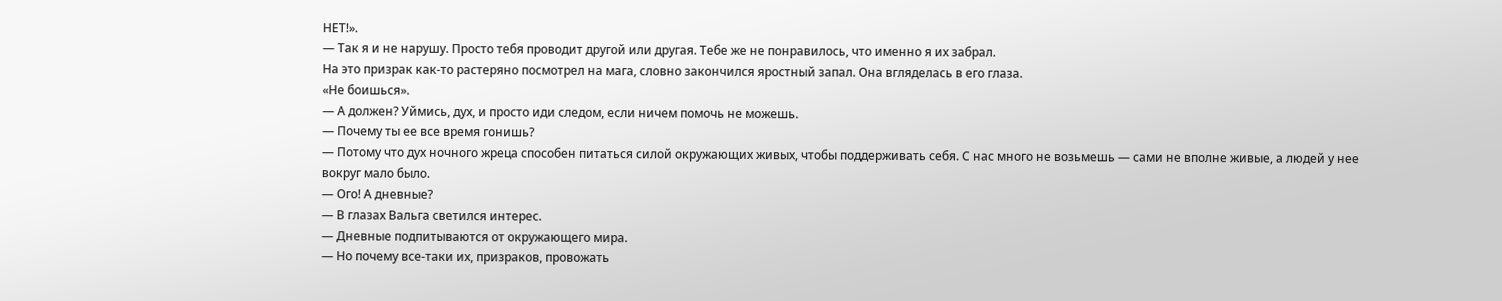НЕТ!».
— Так я и не нарушу. Просто тебя проводит другой или другая. Тебе же не понравилось, что именно я их забрал.
На это призрак как-то растеряно посмотрел на мага, словно закончился яростный запал. Она вгляделась в его глаза.
«Не боишься».
— А должен? Уймись, дух, и просто иди следом, если ничем помочь не можешь.
— Почему ты ее все время гонишь?
— Потому что дух ночного жреца способен питаться силой окружающих живых, чтобы поддерживать себя. С нас много не возьмешь — сами не вполне живые, а людей у нее вокруг мало было.
— Ого! А дневные?
— В глазах Вальга светился интерес.
— Дневные подпитываются от окружающего мира.
— Но почему все-таки их, призраков, провожать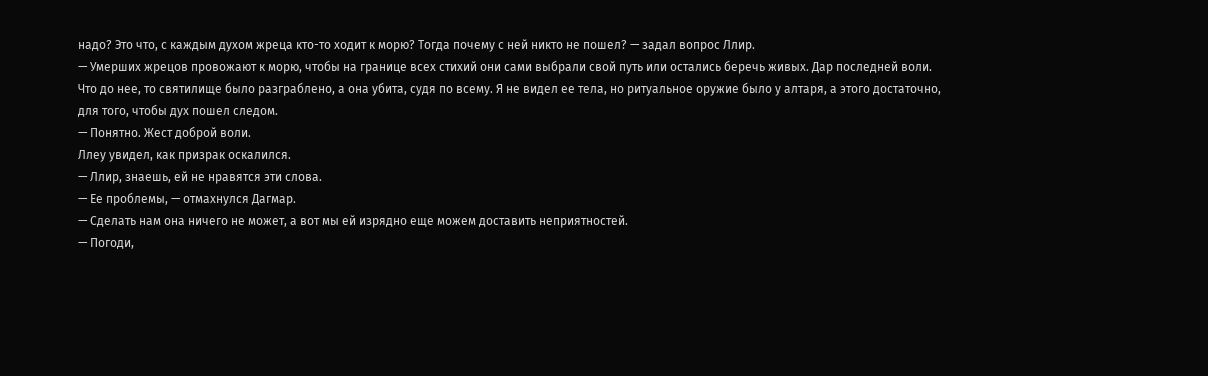надо? Это что, с каждым духом жреца кто-то ходит к морю? Тогда почему с ней никто не пошел? — задал вопрос Ллир.
— Умерших жрецов провожают к морю, чтобы на границе всех стихий они сами выбрали свой путь или остались беречь живых. Дар последней воли. Что до нее, то святилище было разграблено, а она убита, судя по всему. Я не видел ее тела, но ритуальное оружие было у алтаря, а этого достаточно, для того, чтобы дух пошел следом.
— Понятно. Жест доброй воли.
Ллеу увидел, как призрак оскалился.
— Ллир, знаешь, ей не нравятся эти слова.
— Ее проблемы, — отмахнулся Дагмар.
— Сделать нам она ничего не может, а вот мы ей изрядно еще можем доставить неприятностей.
— Погоди,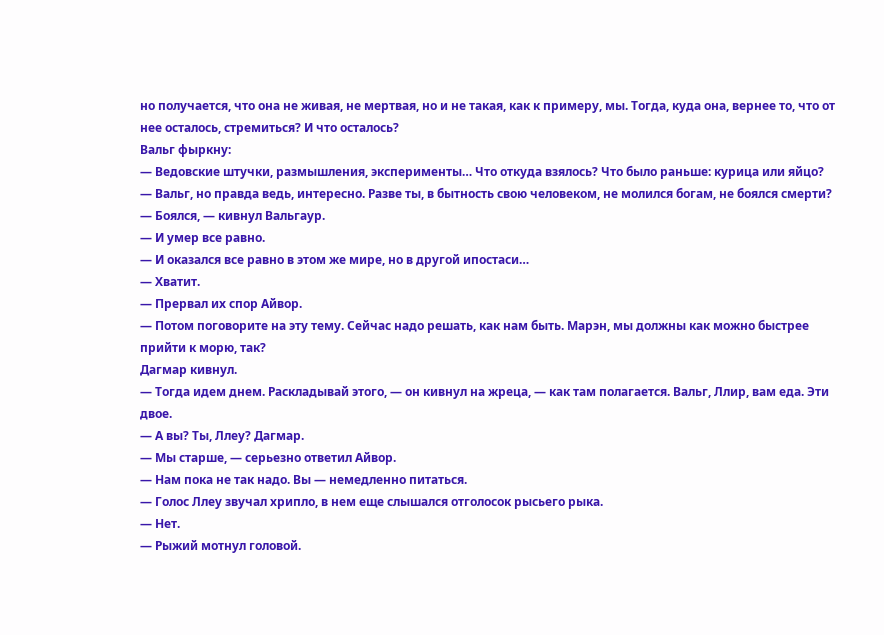но получается, что она не живая, не мертвая, но и не такая, как к примеру, мы. Тогда, куда она, вернее то, что от нее осталось, стремиться? И что осталось?
Вальг фыркну:
— Ведовские штучки, размышления, эксперименты… Что откуда взялось? Что было раньше: курица или яйцо?
— Вальг, но правда ведь, интересно. Разве ты, в бытность свою человеком, не молился богам, не боялся смерти?
— Боялся, — кивнул Вальгаур.
— И умер все равно.
— И оказался все равно в этом же мире, но в другой ипостаси…
— Хватит.
— Прервал их спор Айвор.
— Потом поговорите на эту тему. Сейчас надо решать, как нам быть. Марэн, мы должны как можно быстрее прийти к морю, так?
Дагмар кивнул.
— Тогда идем днем. Раскладывай этого, — он кивнул на жреца, — как там полагается. Вальг, Ллир, вам еда. Эти двое.
— А вы? Ты, Ллеу? Дагмар.
— Мы старше, — серьезно ответил Айвор.
— Нам пока не так надо. Вы — немедленно питаться.
— Голос Ллеу звучал хрипло, в нем еще слышался отголосок рысьего рыка.
— Нет.
— Рыжий мотнул головой.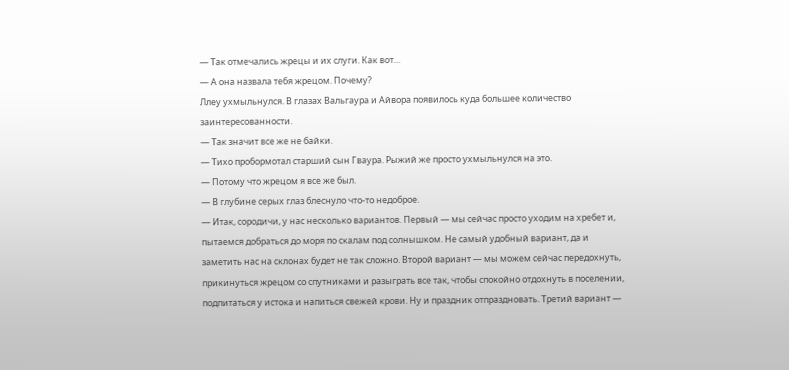— Так отмечались жрецы и их слуги. Как вот…
— А она назвала тебя жрецом. Почему?
Ллеу ухмыльнулся. В глазах Вальгаура и Айвора появилось куда большее количество заинтересованности.
— Так значит все же не байки.
— Тихо пробормотал старший сын Гваура. Рыжий же просто ухмыльнулся на это.
— Потому что жрецом я все же был.
— В глубине серых глаз блеснуло что-то недоброе.
— Итак, сородичи, у нас несколько вариантов. Первый — мы сейчас просто уходим на хребет и, пытаемся добраться до моря по скалам под солнышком. Не самый удобный вариант, да и заметить нас на склонах будет не так сложно. Второй вариант — мы можем сейчас передохнуть, прикинуться жрецом со спутниками и разыграть все так, чтобы спокойно отдохнуть в поселении, подпитаться у истока и напиться свежей крови. Ну и праздник отпраздновать. Третий вариант —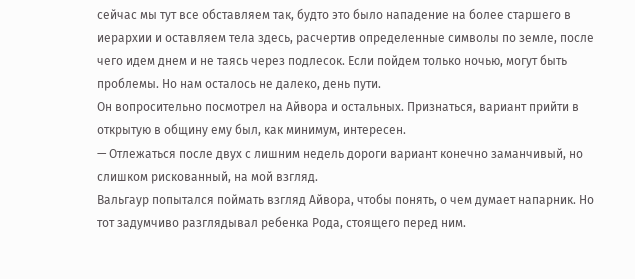сейчас мы тут все обставляем так, будто это было нападение на более старшего в иерархии и оставляем тела здесь, расчертив определенные символы по земле, после чего идем днем и не таясь через подлесок. Если пойдем только ночью, могут быть проблемы. Но нам осталось не далеко, день пути.
Он вопросительно посмотрел на Айвора и остальных. Признаться, вариант прийти в открытую в общину ему был, как минимум, интересен.
— Отлежаться после двух с лишним недель дороги вариант конечно заманчивый, но слишком рискованный, на мой взгляд.
Вальгаур попытался поймать взгляд Айвора, чтобы понять, о чем думает напарник. Но тот задумчиво разглядывал ребенка Рода, стоящего перед ним.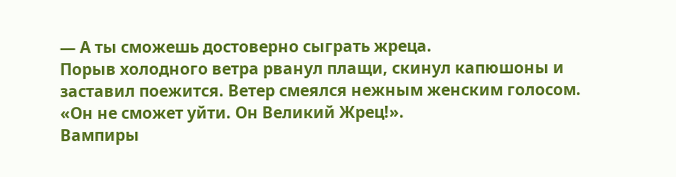— А ты сможешь достоверно сыграть жреца.
Порыв холодного ветра рванул плащи, скинул капюшоны и заставил поежится. Ветер смеялся нежным женским голосом.
«Он не сможет уйти. Он Великий Жрец!».
Вампиры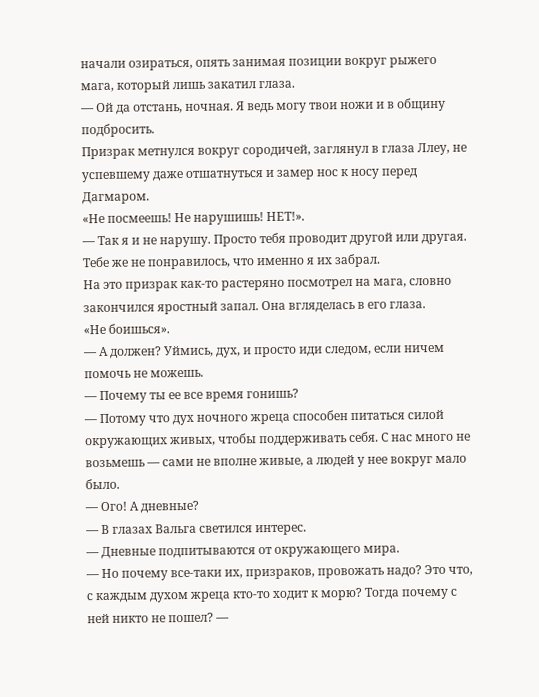начали озираться, опять занимая позиции вокруг рыжего мага, который лишь закатил глаза.
— Ой да отстань, ночная. Я ведь могу твои ножи и в общину подбросить.
Призрак метнулся вокруг сородичей, заглянул в глаза Ллеу, не успевшему даже отшатнуться и замер нос к носу перед Дагмаром.
«Не посмеешь! Не нарушишь! НЕТ!».
— Так я и не нарушу. Просто тебя проводит другой или другая. Тебе же не понравилось, что именно я их забрал.
На это призрак как-то растеряно посмотрел на мага, словно закончился яростный запал. Она вгляделась в его глаза.
«Не боишься».
— А должен? Уймись, дух, и просто иди следом, если ничем помочь не можешь.
— Почему ты ее все время гонишь?
— Потому что дух ночного жреца способен питаться силой окружающих живых, чтобы поддерживать себя. С нас много не возьмешь — сами не вполне живые, а людей у нее вокруг мало было.
— Ого! А дневные?
— В глазах Вальга светился интерес.
— Дневные подпитываются от окружающего мира.
— Но почему все-таки их, призраков, провожать надо? Это что, с каждым духом жреца кто-то ходит к морю? Тогда почему с ней никто не пошел? —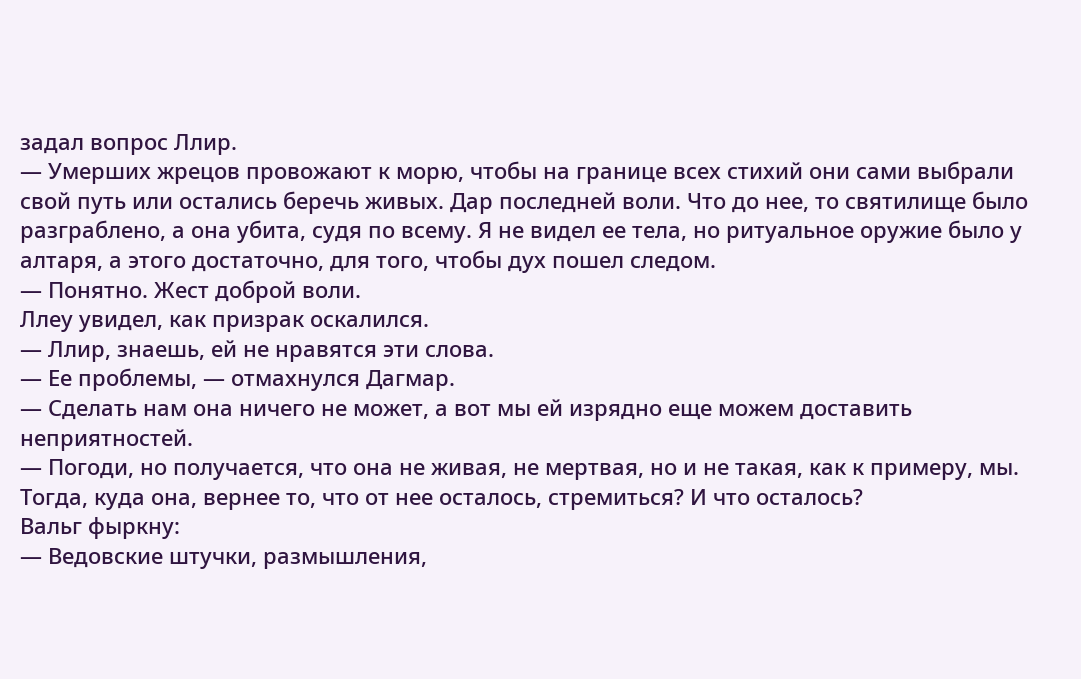задал вопрос Ллир.
— Умерших жрецов провожают к морю, чтобы на границе всех стихий они сами выбрали свой путь или остались беречь живых. Дар последней воли. Что до нее, то святилище было разграблено, а она убита, судя по всему. Я не видел ее тела, но ритуальное оружие было у алтаря, а этого достаточно, для того, чтобы дух пошел следом.
— Понятно. Жест доброй воли.
Ллеу увидел, как призрак оскалился.
— Ллир, знаешь, ей не нравятся эти слова.
— Ее проблемы, — отмахнулся Дагмар.
— Сделать нам она ничего не может, а вот мы ей изрядно еще можем доставить неприятностей.
— Погоди, но получается, что она не живая, не мертвая, но и не такая, как к примеру, мы. Тогда, куда она, вернее то, что от нее осталось, стремиться? И что осталось?
Вальг фыркну:
— Ведовские штучки, размышления,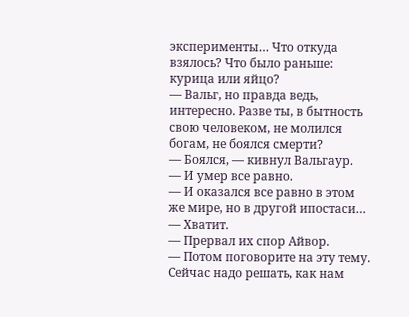эксперименты… Что откуда взялось? Что было раньше: курица или яйцо?
— Вальг, но правда ведь, интересно. Разве ты, в бытность свою человеком, не молился богам, не боялся смерти?
— Боялся, — кивнул Вальгаур.
— И умер все равно.
— И оказался все равно в этом же мире, но в другой ипостаси…
— Хватит.
— Прервал их спор Айвор.
— Потом поговорите на эту тему. Сейчас надо решать, как нам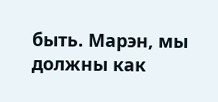быть. Марэн, мы должны как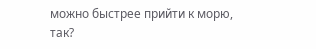можно быстрее прийти к морю, так?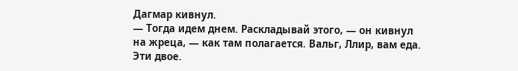Дагмар кивнул.
— Тогда идем днем. Раскладывай этого, — он кивнул на жреца, — как там полагается. Вальг, Ллир, вам еда. Эти двое.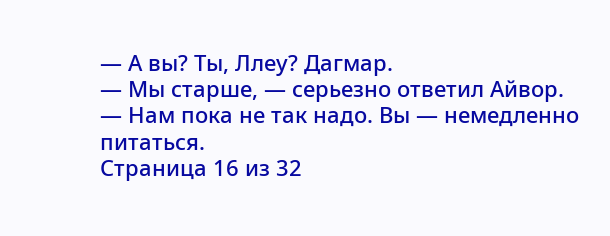— А вы? Ты, Ллеу? Дагмар.
— Мы старше, — серьезно ответил Айвор.
— Нам пока не так надо. Вы — немедленно питаться.
Страница 16 из 32